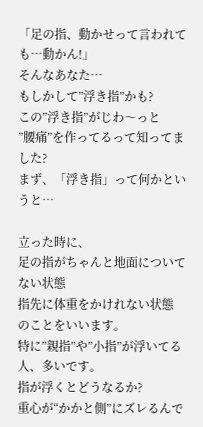「足の指、動かせって言われても…動かん!」
そんなあなた…
もしかして”浮き指”かも?
この”浮き指”がじわ〜っと
”腰痛”を作ってるって知ってました?
まず、「浮き指」って何かというと…

立った時に、
足の指がちゃんと地面についてない状態
指先に体重をかけれない状態
のことをいいます。
特に”親指”や”小指”が浮いてる人、多いです。
指が浮くとどうなるか?
重心が“かかと側”にズレるんで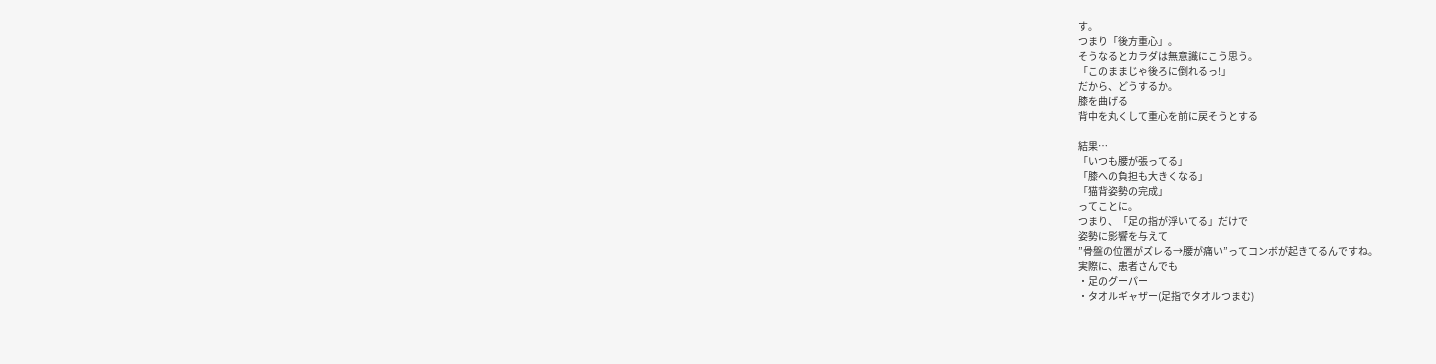す。
つまり「後方重心」。
そうなるとカラダは無意識にこう思う。
「このままじゃ後ろに倒れるっ!」
だから、どうするか。
膝を曲げる
背中を丸くして重心を前に戻そうとする

結果…
「いつも腰が張ってる」
「膝への負担も大きくなる」
「猫背姿勢の完成」
ってことに。
つまり、「足の指が浮いてる」だけで
姿勢に影響を与えて
”骨盤の位置がズレる→腰が痛い”ってコンボが起きてるんですね。
実際に、患者さんでも
・足のグーパー
・タオルギャザー(足指でタオルつまむ)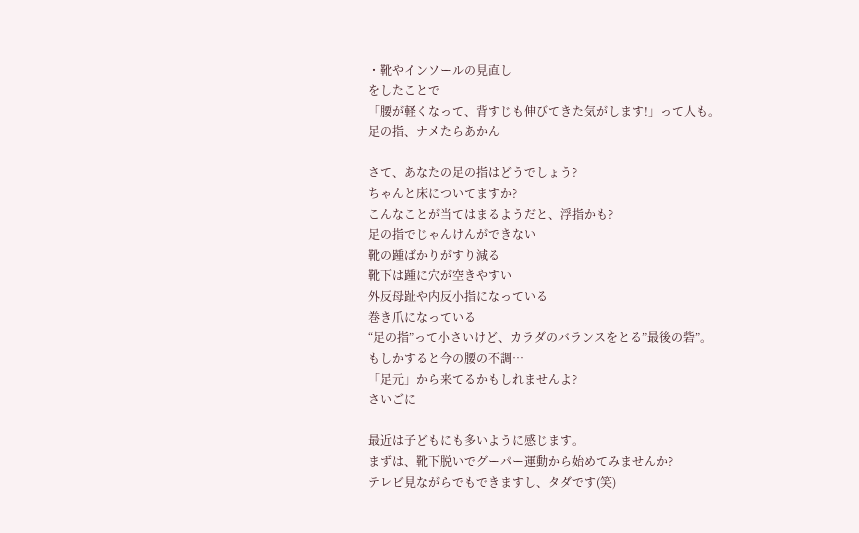・靴やインソールの見直し
をしたことで
「腰が軽くなって、背すじも伸びてきた気がします!」って人も。
足の指、ナメたらあかん

さて、あなたの足の指はどうでしょう?
ちゃんと床についてますか?
こんなことが当てはまるようだと、浮指かも?
足の指でじゃんけんができない
靴の踵ばかりがすり減る
靴下は踵に穴が空きやすい
外反母趾や内反小指になっている
巻き爪になっている
“足の指”って小さいけど、カラダのバランスをとる”最後の砦”。
もしかすると今の腰の不調…
「足元」から来てるかもしれませんよ?
さいごに

最近は子どもにも多いように感じます。
まずは、靴下脱いでグーパー運動から始めてみませんか?
テレビ見ながらでもできますし、タダです(笑)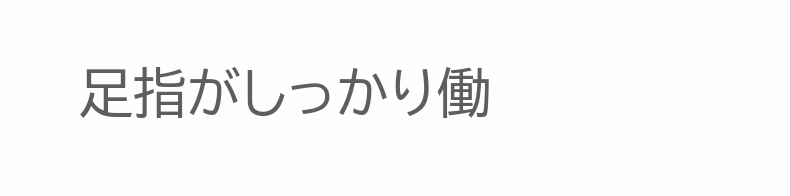足指がしっかり働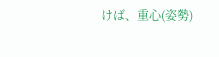けば、重心(姿勢)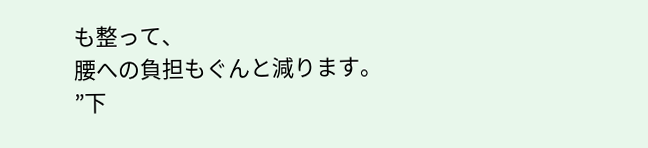も整って、
腰への負担もぐんと減ります。
”下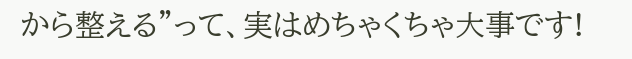から整える”って、実はめちゃくちゃ大事です!